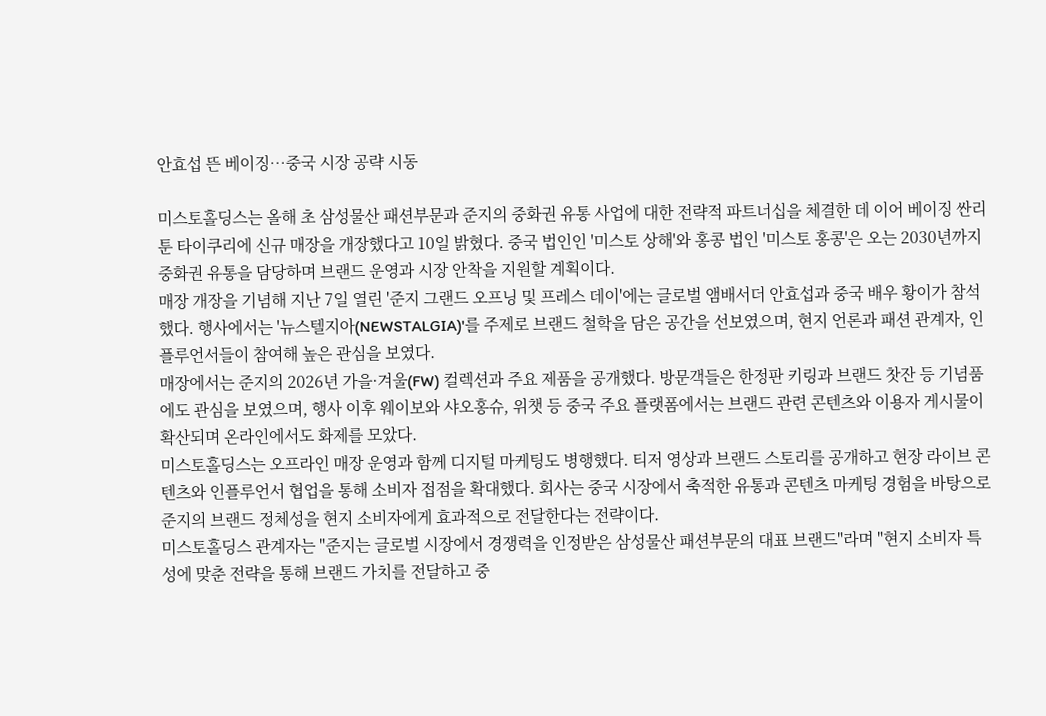안효섭 뜬 베이징…중국 시장 공략 시동

미스토홀딩스는 올해 초 삼성물산 패션부문과 준지의 중화권 유통 사업에 대한 전략적 파트너십을 체결한 데 이어 베이징 싼리툰 타이쿠리에 신규 매장을 개장했다고 10일 밝혔다. 중국 법인인 '미스토 상해'와 홍콩 법인 '미스토 홍콩'은 오는 2030년까지 중화권 유통을 담당하며 브랜드 운영과 시장 안착을 지원할 계획이다.
매장 개장을 기념해 지난 7일 열린 '준지 그랜드 오프닝 및 프레스 데이'에는 글로벌 앰배서더 안효섭과 중국 배우 황이가 참석했다. 행사에서는 '뉴스텔지아(NEWSTALGIA)'를 주제로 브랜드 철학을 담은 공간을 선보였으며, 현지 언론과 패션 관계자, 인플루언서들이 참여해 높은 관심을 보였다.
매장에서는 준지의 2026년 가을·겨울(FW) 컬렉션과 주요 제품을 공개했다. 방문객들은 한정판 키링과 브랜드 찻잔 등 기념품에도 관심을 보였으며, 행사 이후 웨이보와 샤오홍슈, 위챗 등 중국 주요 플랫폼에서는 브랜드 관련 콘텐츠와 이용자 게시물이 확산되며 온라인에서도 화제를 모았다.
미스토홀딩스는 오프라인 매장 운영과 함께 디지털 마케팅도 병행했다. 티저 영상과 브랜드 스토리를 공개하고 현장 라이브 콘텐츠와 인플루언서 협업을 통해 소비자 접점을 확대했다. 회사는 중국 시장에서 축적한 유통과 콘텐츠 마케팅 경험을 바탕으로 준지의 브랜드 정체성을 현지 소비자에게 효과적으로 전달한다는 전략이다.
미스토홀딩스 관계자는 "준지는 글로벌 시장에서 경쟁력을 인정받은 삼성물산 패션부문의 대표 브랜드"라며 "현지 소비자 특성에 맞춘 전략을 통해 브랜드 가치를 전달하고 중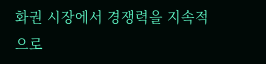화권 시장에서 경쟁력을 지속적으로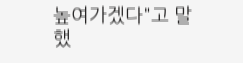높여가겠다"고 말했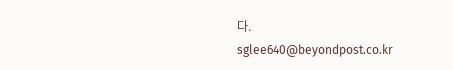다.
sglee640@beyondpost.co.kr